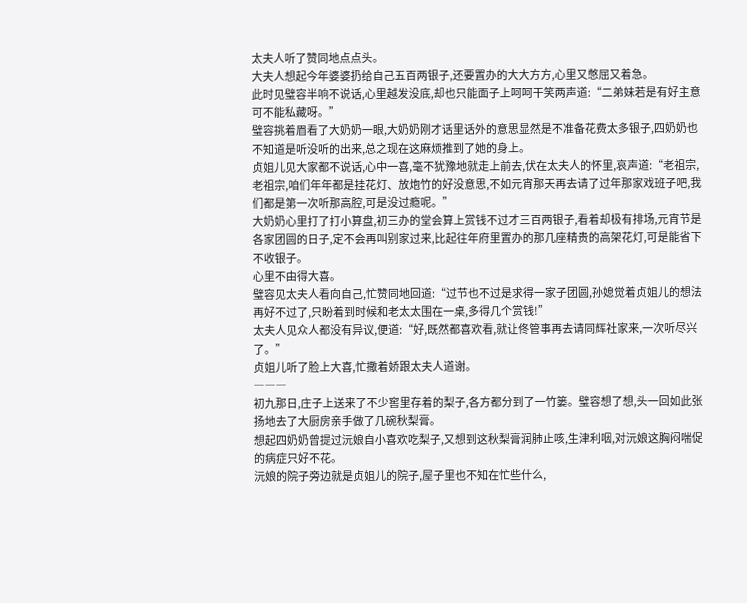太夫人听了赞同地点点头。
大夫人想起今年婆婆扔给自己五百两银子,还要置办的大大方方,心里又憋屈又着急。
此时见璧容半响不说话,心里越发没底,却也只能面子上呵呵干笑两声道:“二弟妹若是有好主意可不能私藏呀。”
璧容挑着眉看了大奶奶一眼,大奶奶刚才话里话外的意思显然是不准备花费太多银子,四奶奶也不知道是听没听的出来,总之现在这麻烦推到了她的身上。
贞姐儿见大家都不说话,心中一喜,毫不犹豫地就走上前去,伏在太夫人的怀里,哀声道:“老祖宗,老祖宗,咱们年年都是挂花灯、放炮竹的好没意思,不如元宵那天再去请了过年那家戏班子吧,我们都是第一次听那高腔,可是没过瘾呢。”
大奶奶心里打了打小算盘,初三办的堂会算上赏钱不过才三百两银子,看着却极有排场,元宵节是各家团圆的日子,定不会再叫别家过来,比起往年府里置办的那几座精贵的高架花灯,可是能省下不收银子。
心里不由得大喜。
璧容见太夫人看向自己,忙赞同地回道:“过节也不过是求得一家子团圆,孙媳觉着贞姐儿的想法再好不过了,只盼着到时候和老太太围在一桌,多得几个赏钱!”
太夫人见众人都没有异议,便道:“好,既然都喜欢看,就让佟管事再去请同辉社家来,一次听尽兴了。”
贞姐儿听了脸上大喜,忙撒着娇跟太夫人道谢。
―――
初九那日,庄子上送来了不少窖里存着的梨子,各方都分到了一竹篓。璧容想了想,头一回如此张扬地去了大厨房亲手做了几碗秋梨膏。
想起四奶奶曾提过沅娘自小喜欢吃梨子,又想到这秋梨膏润肺止咳,生津利咽,对沅娘这胸闷喘促的病症只好不花。
沅娘的院子旁边就是贞姐儿的院子,屋子里也不知在忙些什么,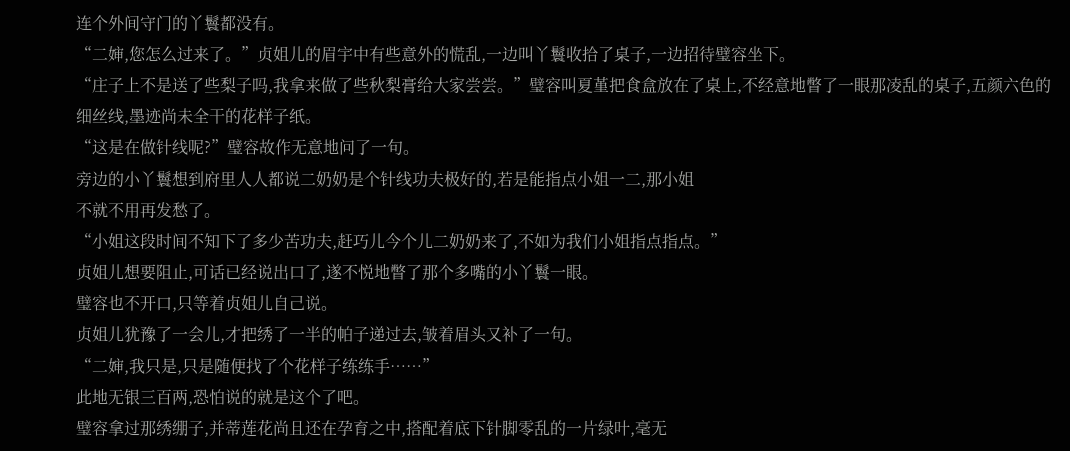连个外间守门的丫鬟都没有。
“二婶,您怎么过来了。”贞姐儿的眉宇中有些意外的慌乱,一边叫丫鬟收拾了桌子,一边招待璧容坐下。
“庄子上不是送了些梨子吗,我拿来做了些秋梨膏给大家尝尝。”璧容叫夏堇把食盒放在了桌上,不经意地瞥了一眼那凌乱的桌子,五颜六色的细丝线,墨迹尚未全干的花样子纸。
“这是在做针线呢?”璧容故作无意地问了一句。
旁边的小丫鬟想到府里人人都说二奶奶是个针线功夫极好的,若是能指点小姐一二,那小姐
不就不用再发愁了。
“小姐这段时间不知下了多少苦功夫,赶巧儿今个儿二奶奶来了,不如为我们小姐指点指点。”
贞姐儿想要阻止,可话已经说出口了,遂不悦地瞥了那个多嘴的小丫鬟一眼。
璧容也不开口,只等着贞姐儿自己说。
贞姐儿犹豫了一会儿,才把绣了一半的帕子递过去,皱着眉头又补了一句。
“二婶,我只是,只是随便找了个花样子练练手……”
此地无银三百两,恐怕说的就是这个了吧。
璧容拿过那绣绷子,并蒂莲花尚且还在孕育之中,搭配着底下针脚零乱的一片绿叶,毫无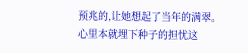预兆的,让她想起了当年的满翠。
心里本就埋下种子的担忧这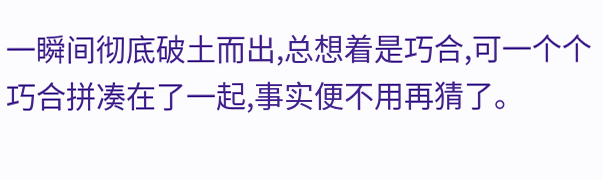一瞬间彻底破土而出,总想着是巧合,可一个个巧合拼凑在了一起,事实便不用再猜了。